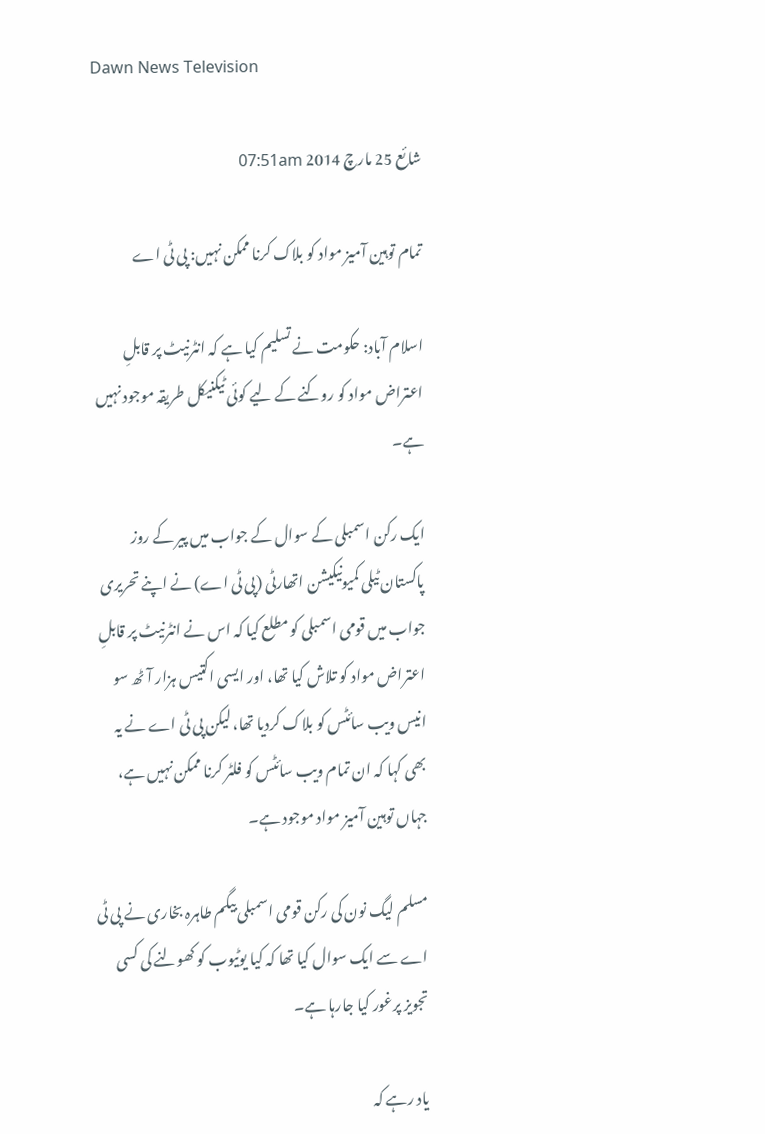Dawn News Television

شائع 25 مارچ 2014 07:51am

تمام توہین آمیز مواد کو بلاک کرنا ممکن نہیں: پی ٹی اے

اسلام آباد: حکومت نے تسلیم کیا ہے کہ انٹرنیٹ پر قابلِ اعتراض مواد کو روکنے کے لیے کوئی ٹیکنیکل طریقہ موجود نہیں ہے۔

ایک رکن اسمبلی کے سوال کے جواب میں پیر کے روز پاکستان ٹیلی کمیونیکیشن اتھارٹی (پی ٹی اے) نے اپنے تحریری جواب میں قومی اسمبلی کو مطلع کیا کہ اس نے انٹرنیٹ پر قابلِ اعتراض مواد کو تلاش کیا تھا، اور ایسی اکتیس ہزار آٹھ سو انیس ویب سائٹس کو بلاک کردیا تھا، لیکن پی ٹی اے نے یہ بھی کہا کہ ان تمام ویب سائٹس کو فلٹر کرنا ممکن نہیں ہے، جہاں توہین آمیز مواد موجود ہے۔

مسلم لیگ نون کی رکن قومی اسمبلی بیگم طاہرہ بخاری نے پی ٹی اے سے ایک سوال کیا تھا کہ کیا یوٹیوب کو کھولنے کی کسی تجویز پرغور کیا جارہا ہے۔

یاد رہے کہ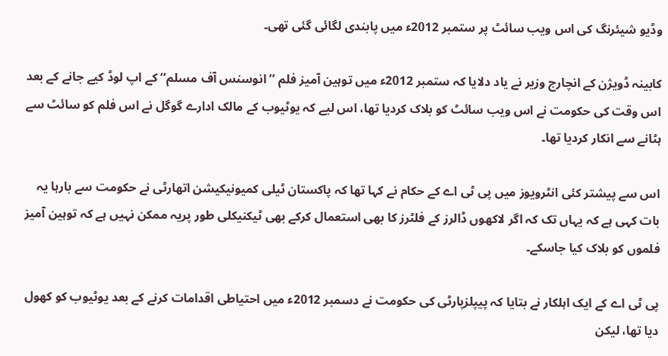وڈیو شیئرنگ کی اس ویب سائٹ پر ستمبر 2012ء میں پابندی لگائی گئی تھی۔

کابینہ ڈویژن کے انچارج وزیر نے یاد دلایا کہ ستمبر 2012ء میں توہین آمیز فلم ’’انوسنس آف مسلم‘‘ کے اپ لوڈ کیے جانے کے بعد اس وقت کی حکومت نے اس ویب سائٹ کو بلاک کردیا تھا، اس لیے کہ یوٹیوب کے مالک ادارے گوگل نے اس فلم کو سائٹ سے ہٹانے سے انکار کردیا تھا۔

اس سے پیشتر کئی انٹرویوز میں پی ٹی اے کے حکام نے کہا تھا کہ پاکستان ٹیلی کمیونیکیشن اتھارٹی نے حکومت سے بارہا یہ بات کہی ہے کہ یہاں تک کہ اگر لاکھوں ڈالرز کے فلٹرز کا بھی استعمال کرکے بھی ٹیکنیکلی طور پریہ ممکن نہیں ہے کہ توہین آمیز فلموں کو بلاک کیا جاسکے۔

پی ٹی اے کے ایک اہلکار نے بتایا کہ پیپلزپارٹی کی حکومت نے دسمبر 2012ء میں احتیاطی اقدامات کرنے کے بعد یوٹیوب کو کھول دیا تھا، لیکن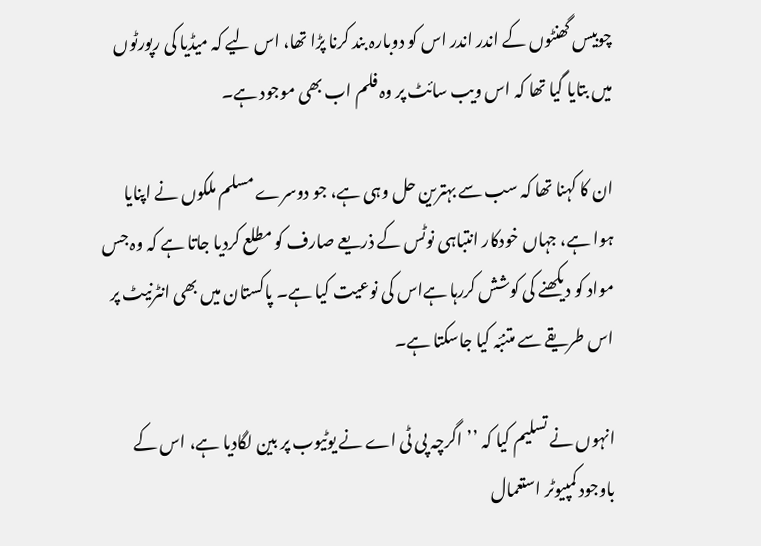چوبیس گھنٹوں کے اندر اندر اس کو دوبارہ بند کرنا پڑا تھا، اس لیے کہ میڈیا کی رپورٹوں میں بتایا گیا تھا کہ اس ویب سائٹ پر وہ فلم اب بھی موجود ہے۔

ان کا کہنا تھا کہ سب سے بہترین حل وہی ہے، جو دوسرے مسلم ملکوں نے اپنایا ہوا ہے، جہاں خودکار انتباہی نوٹس کے ذریعے صارف کو مطلع کردیا جاتا ہے کہ وہ جس مواد کو دیکھنے کی کوشش کررہا ہےاس کی نوعیت کیا ہے۔ پاکستان میں بھی انٹرنیٹ پر اس طریقے سے متنبّہ کیا جاسکتا ہے۔

انہوں نے تسلیم کیا کہ ’’اگرچہ پی ٹی اے نے یوٹیوب پر بین لگادیا ہے، اس کے باوجود کمپیوٹر استعمال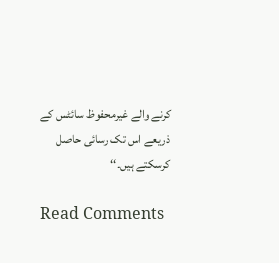کرنے والے غیرمحفوظ سائٹس کے ذریعے اس تک رسائی حاصل کرسکتے ہیں۔‘‘

Read Comments